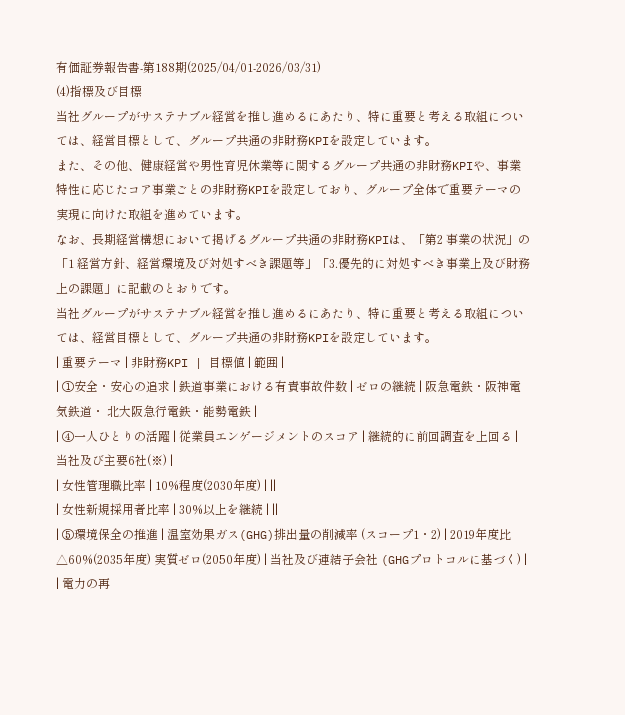有価証券報告書-第188期(2025/04/01-2026/03/31)
(4)指標及び目標
当社グループがサステナブル経営を推し進めるにあたり、特に重要と考える取組については、経営目標として、グループ共通の非財務KPIを設定しています。
また、その他、健康経営や男性育児休業等に関するグループ共通の非財務KPIや、事業特性に応じたコア事業ごとの非財務KPIを設定しており、グループ全体で重要テーマの実現に向けた取組を進めています。
なお、長期経営構想において掲げるグループ共通の非財務KPIは、「第2 事業の状況」の「1 経営方針、経営環境及び対処すべき課題等」「3.優先的に対処すべき事業上及び財務上の課題」に記載のとおりです。
当社グループがサステナブル経営を推し進めるにあたり、特に重要と考える取組については、経営目標として、グループ共通の非財務KPIを設定しています。
| 重要テーマ | 非財務KPI | 目標値 | 範囲 |
| ①安全・安心の追求 | 鉄道事業における有責事故件数 | ゼロの継続 | 阪急電鉄・阪神電気鉄道・ 北大阪急行電鉄・能勢電鉄 |
| ④一人ひとりの活躍 | 従業員エンゲージメントのスコア | 継続的に前回調査を上回る | 当社及び主要6社(※) |
| 女性管理職比率 | 10%程度(2030年度) | ||
| 女性新規採用者比率 | 30%以上を継続 | ||
| ⑤環境保全の推進 | 温室効果ガス(GHG)排出量の削減率 (スコープ1・2) | 2019年度比△60%(2035年度) 実質ゼロ(2050年度) | 当社及び連結子会社 (GHGプロトコルに基づく) |
| 電力の再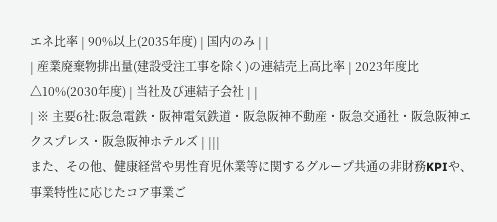エネ比率 | 90%以上(2035年度) | 国内のみ | |
| 産業廃棄物排出量(建設受注工事を除く)の連結売上高比率 | 2023年度比△10%(2030年度) | 当社及び連結子会社 | |
| ※ 主要6社:阪急電鉄・阪神電気鉄道・阪急阪神不動産・阪急交通社・阪急阪神エクスプレス・阪急阪神ホテルズ | |||
また、その他、健康経営や男性育児休業等に関するグループ共通の非財務KPIや、事業特性に応じたコア事業ご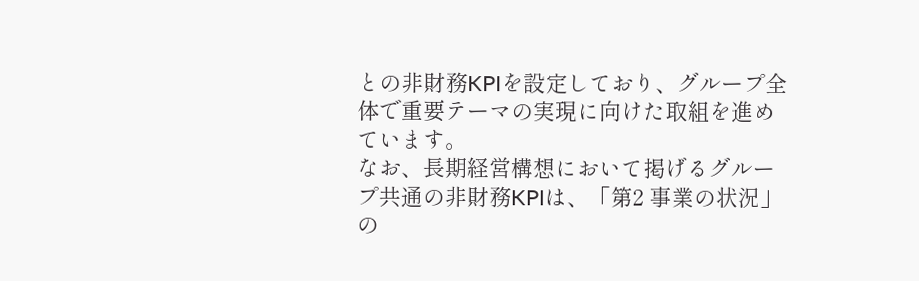との非財務KPIを設定しており、グループ全体で重要テーマの実現に向けた取組を進めています。
なお、長期経営構想において掲げるグループ共通の非財務KPIは、「第2 事業の状況」の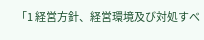「1 経営方針、経営環境及び対処すべ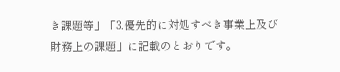き課題等」「3.優先的に対処すべき事業上及び財務上の課題」に記載のとおりです。